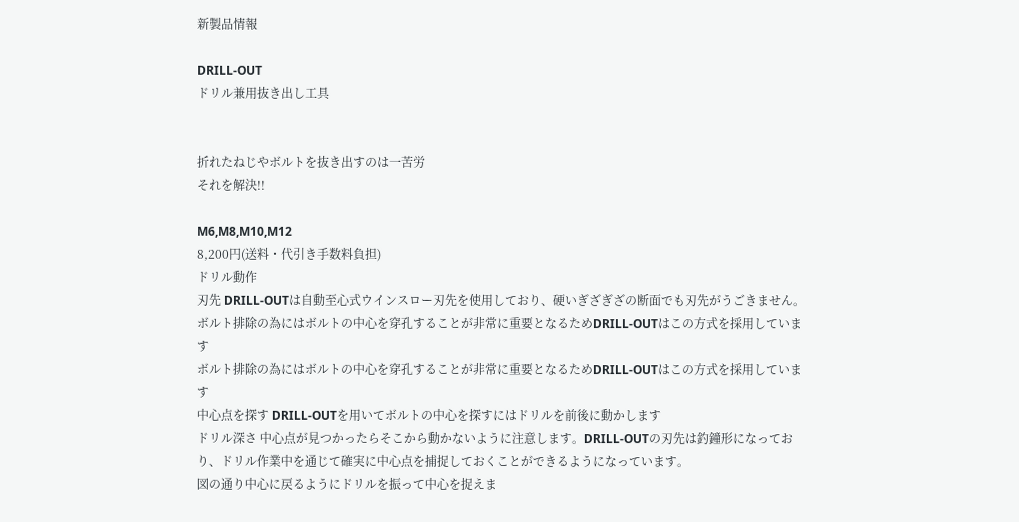新製品情報

DRILL-OUT
ドリル兼用抜き出し工具


折れたねじやボルトを抜き出すのは一苦労
それを解決!!

M6,M8,M10,M12
8,200円(送料・代引き手数料負担)
ドリル動作
刃先 DRILL-OUTは自動至心式ウインスロー刃先を使用しており、硬いぎざぎざの断面でも刃先がうごきません。ボルト排除の為にはボルトの中心を穿孔することが非常に重要となるためDRILL-OUTはこの方式を採用しています
ボルト排除の為にはボルトの中心を穿孔することが非常に重要となるためDRILL-OUTはこの方式を採用しています
中心点を探す DRILL-OUTを用いてボルトの中心を探すにはドリルを前後に動かします
ドリル深さ 中心点が見つかったらそこから動かないように注意します。DRILL-OUTの刃先は釣鐘形になっており、ドリル作業中を通じて確実に中心点を捕捉しておくことができるようになっています。
図の通り中心に戻るようにドリルを振って中心を捉えま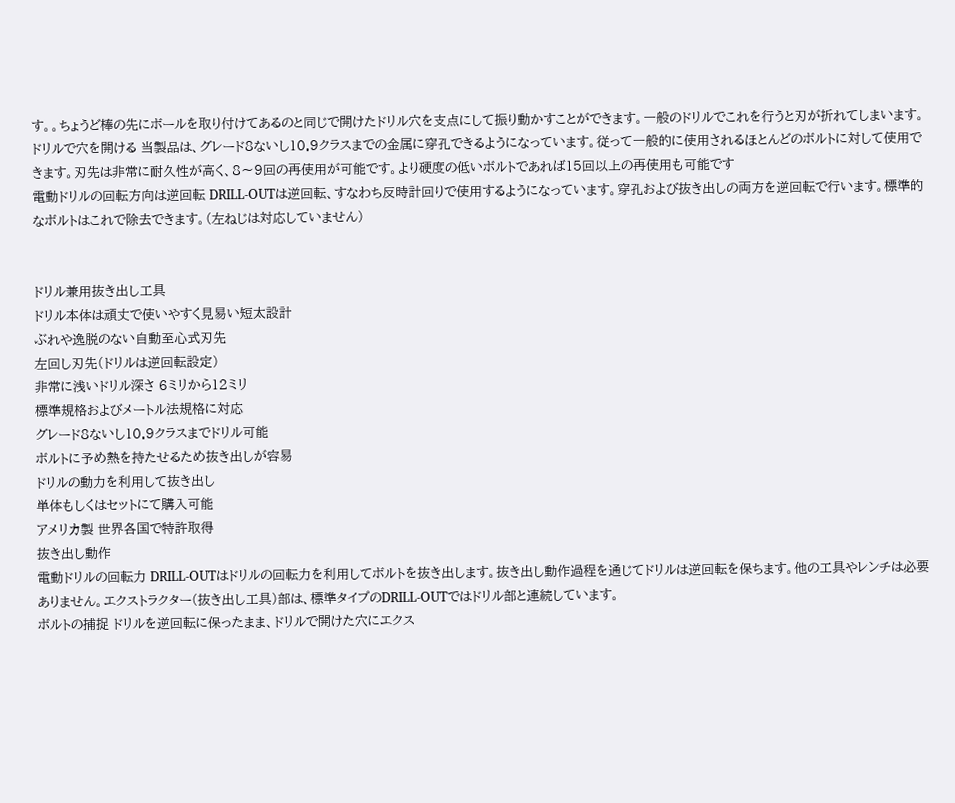す。。ちょうど棒の先にボールを取り付けてあるのと同じで開けたドリル穴を支点にして振り動かすことができます。一般のドリルでこれを行うと刃が折れてしまいます。
ドリルで穴を開ける 当製品は、グレード8ないし10.9クラスまでの金属に穿孔できるようになっています。従って一般的に使用されるほとんどのボルトに対して使用できます。刃先は非常に耐久性が高く、8〜9回の再使用が可能です。より硬度の低いボルトであれば15回以上の再使用も可能です
電動ドリルの回転方向は逆回転 DRILL-OUTは逆回転、すなわち反時計回りで使用するようになっています。穿孔および抜き出しの両方を逆回転で行います。標準的なボルトはこれで除去できます。(左ねじは対応していません)


ドリル兼用抜き出し工具
ドリル本体は頑丈で使いやすく見易い短太設計
ぶれや逸脱のない自動至心式刃先
左回し刃先(ドリルは逆回転設定)
非常に浅いドリル深さ 6ミリから12ミリ
標準規格およびメートル法規格に対応
グレード8ないし10.9クラスまでドリル可能
ボルトに予め熱を持たせるため抜き出しが容易
ドリルの動力を利用して抜き出し
単体もしくはセットにて購入可能
アメリカ製 世界各国で特許取得
抜き出し動作
電動ドリルの回転力 DRILL-OUTはドリルの回転力を利用してボルトを抜き出します。抜き出し動作過程を通じてドリルは逆回転を保ちます。他の工具やレンチは必要ありません。エクストラクター(抜き出し工具)部は、標準タイプのDRILL-OUTではドリル部と連続しています。
ボルトの捕捉 ドリルを逆回転に保ったまま、ドリルで開けた穴にエクス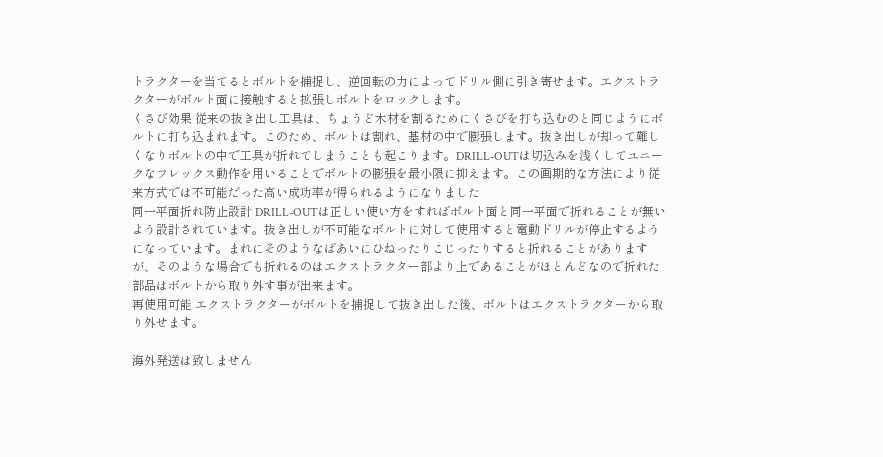トラクターを当てるとボルトを捕捉し、逆回転の力によってドリル側に引き寄せます。エクストラクターがボルト面に接触すると拡張しボルトをロックします。
くさび効果 従来の抜き出し工具は、ちょうど木材を割るためにくさびを打ち込むのと同じようにボルトに打ち込まれます。このため、ボルトは割れ、基材の中で膨張します。抜き出しが却って難しくなりボルトの中で工具が折れてしまうことも起こります。DRILL-OUTは切込みを浅くしてユニークなフレックス動作を用いることでボルトの膨張を最小限に抑えます。この画期的な方法により従来方式では不可能だった高い成功率が得られるようになりました
同一平面折れ防止設計 DRILL-OUTは正しい使い方をすればボルト面と同一平面で折れることが無いよう設計されています。抜き出しが不可能なボルトに対して使用すると電動ドリルが停止するようになっています。まれにそのようなばあいにひねったりこじったりすると折れることがありますが、そのような場合でも折れるのはエクストラクター部より上であることがほとんどなので折れた部品はボルトから取り外す事が出来ます。
再使用可能 エクストラクターがボルトを捕捉して抜き出した後、ボルトはエクストラクターから取り外せます。

海外発送は致しません